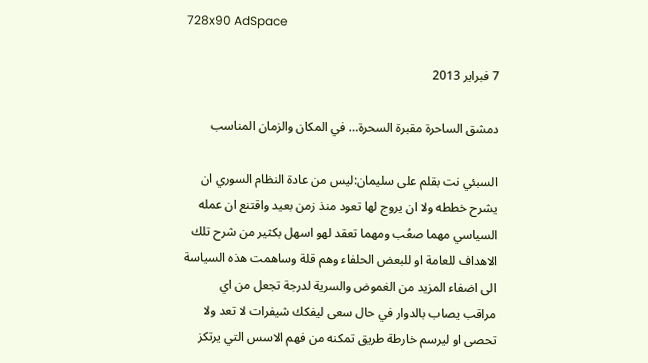728x90 AdSpace

7 فبراير 2013

دمشق الساحرة مقبرة السحرة… في المكان والزمان المناسب

السبئي نت بقلم على سليمان:ليس من عادة النظام السوري ان يشرح خططه ولا ان يروج لها تعود منذ زمن بعيد واقتنع ان عمله السياسي مهما صعُب ومهما تعقد لهو اسهل بكثير من شرح تلك الاهداف للعامة او للبعض الحلفاء وهم قلة وساهمت هذه السياسة الى اضفاء المزيد من الغموض والسرية لدرجة تجعل من اي
مراقب يصاب بالدوار في حال سعى ليفكك شيفرات لا تعد ولا تحصى او ليرسم خارطة طريق تمكنه من فهم الاسس التي يرتكز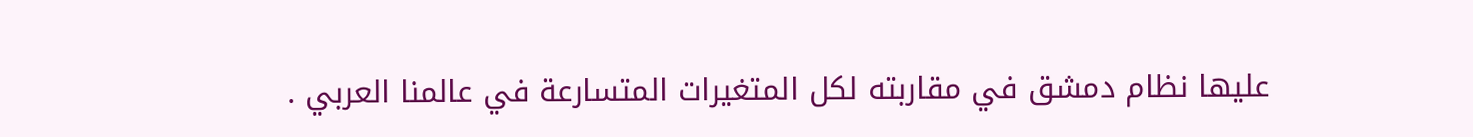عليها نظام دمشق في مقاربته لكل المتغيرات المتسارعة في عالمنا العربي .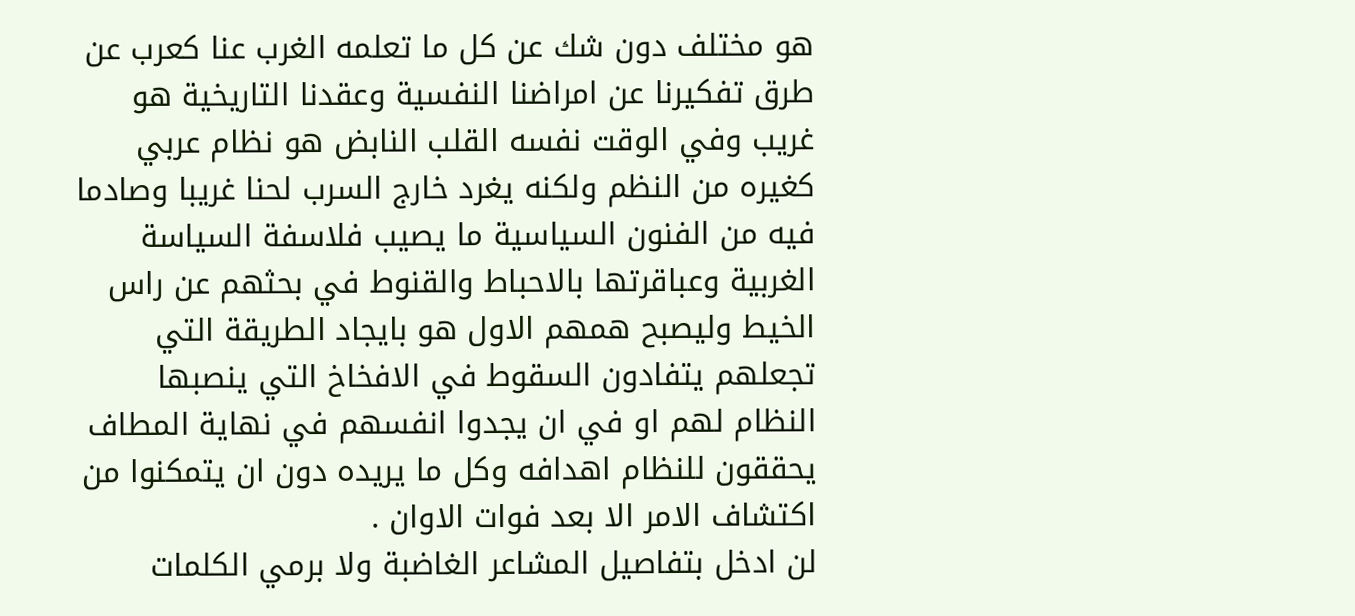هو مختلف دون شك عن كل ما تعلمه الغرب عنا كعرب عن طرق تفكيرنا عن امراضنا النفسية وعقدنا التاريخية هو غريب وفي الوقت نفسه القلب النابض هو نظام عربي كغيره من النظم ولكنه يغرد خارج السرب لحنا غريبا وصادما فيه من الفنون السياسية ما يصيب فلاسفة السياسة الغربية وعباقرتها بالاحباط والقنوط في بحثهم عن راس الخيط وليصبح همهم الاول هو بايجاد الطريقة التي تجعلهم يتفادون السقوط في الافخاخ التي ينصبها النظام لهم او في ان يجدوا انفسهم في نهاية المطاف يحققون للنظام اهدافه وكل ما يريده دون ان يتمكنوا من اكتشاف الامر الا بعد فوات الاوان .
لن ادخل بتفاصيل المشاعر الغاضبة ولا برمي الكلمات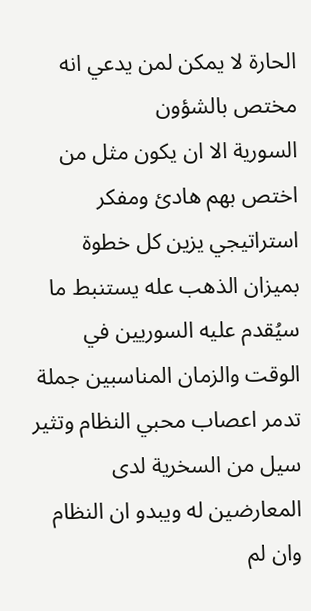الحارة لا يمكن لمن يدعي انه مختص بالشؤون
السورية الا ان يكون مثل من اختص بهم هادئ ومفكر استراتيجي يزين كل خطوة بميزان الذهب عله يستنبط ما سيُقدم عليه السوريين في الوقت والزمان المناسبين جملة تدمر اعصاب محبي النظام وتثير سيل من السخرية لدى المعارضين له ويبدو ان النظام وان لم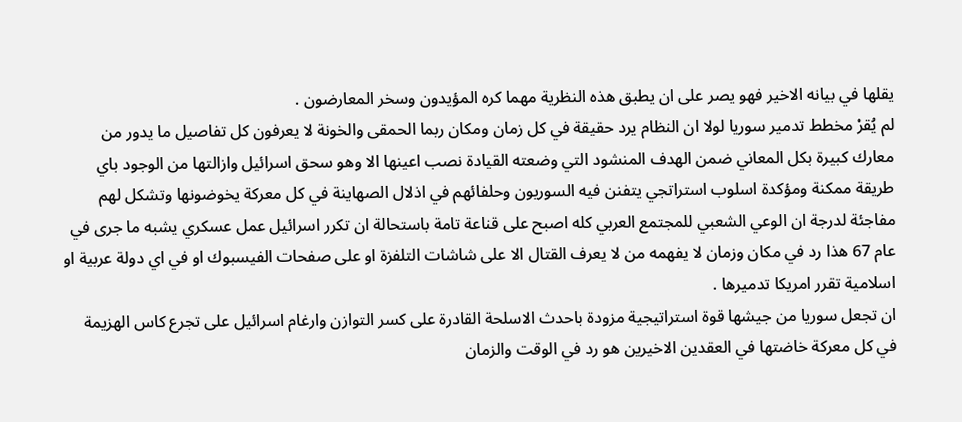يقلها في بيانه الاخير فهو يصر على ان يطبق هذه النظرية مهما كره المؤيدون وسخر المعارضون .
لم يُقرْ مخطط تدمير سوريا لولا ان النظام يرد حقيقة في كل زمان ومكان ربما الحمقى والخونة لا يعرفون كل تفاصيل ما يدور من معارك كبيرة بكل المعاني ضمن الهدف المنشود التي وضعته القيادة نصب اعينها الا وهو سحق اسرائيل وازالتها من الوجود باي طريقة ممكنة ومؤكدة اسلوب استراتجي يتفنن فيه السوريون وحلفائهم في اذلال الصهاينة في كل معركة يخوضونها وتشكل لهم مفاجئة لدرجة ان الوعي الشعبي للمجتمع العربي كله اصبح على قناعة تامة باستحالة ان تكرر اسرائيل عمل عسكري يشبه ما جرى في عام 67 هذا رد في مكان وزمان لا يفهمه من لا يعرف القتال الا على شاشات التلفزة او على صفحات الفيسبوك او في اي دولة عربية او اسلامية تقرر امريكا تدميرها .
ان تجعل سوريا من جيشها قوة استراتيجية مزودة باحدث الاسلحة القادرة على كسر التوازن وارغام اسرائيل على تجرع كاس الهزيمة في كل معركة خاضتها في العقدين الاخيرين هو رد في الوقت والزمان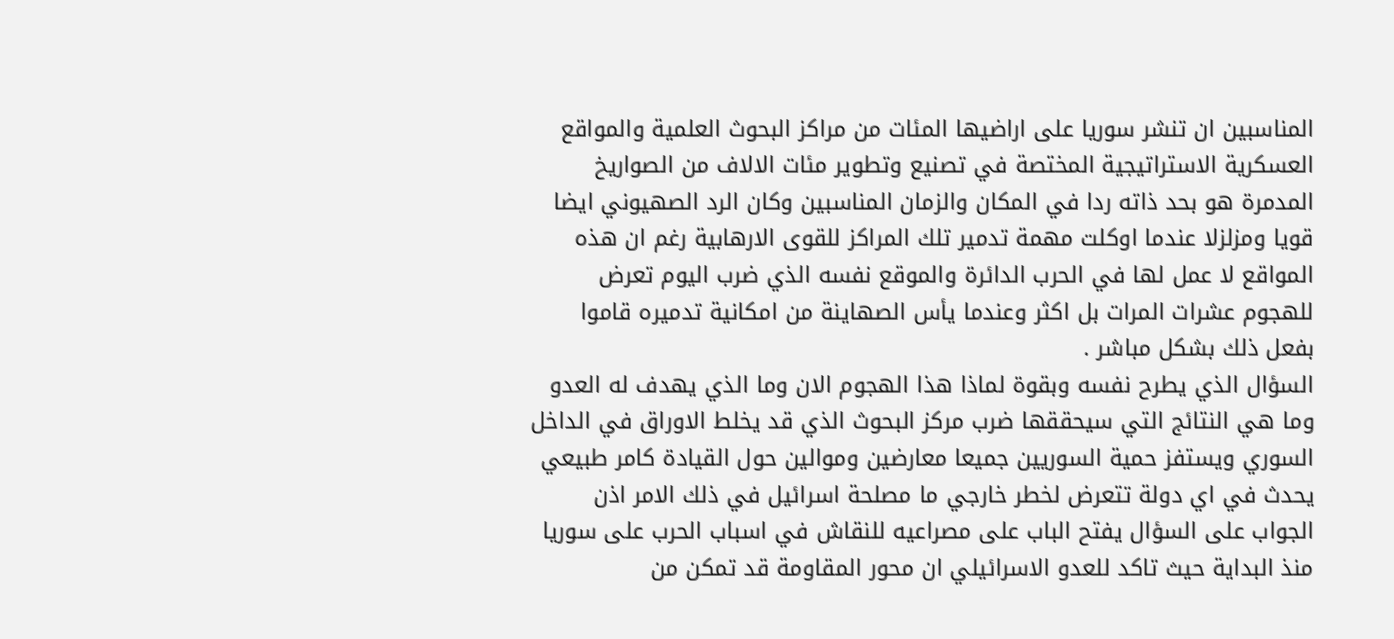المناسبين ان تنشر سوريا على اراضيها المئات من مراكز البحوث العلمية والمواقع العسكرية الاستراتيجية المختصة في تصنيع وتطوير مئات الالاف من الصواريخ المدمرة هو بحد ذاته ردا في المكان والزمان المناسبين وكان الرد الصهيوني ايضا قويا ومزلزلا عندما اوكلت مهمة تدمير تلك المراكز للقوى الارهابية رغم ان هذه المواقع لا عمل لها في الحرب الدائرة والموقع نفسه الذي ضرب اليوم تعرض للهجوم عشرات المرات بل اكثر وعندما يأس الصهاينة من امكانية تدميره قاموا بفعل ذلك بشكل مباشر .
السؤال الذي يطرح نفسه وبقوة لماذا هذا الهجوم الان وما الذي يهدف له العدو وما هي النتائج التي سيحققها ضرب مركز البحوث الذي قد يخلط الاوراق في الداخل السوري ويستفز حمية السوريين جميعا معارضين وموالين حول القيادة كامر طبيعي يحدث في اي دولة تتعرض لخطر خارجي ما مصلحة اسرائيل في ذلك الامر اذن الجواب على السؤال يفتح الباب على مصراعيه للنقاش في اسباب الحرب على سوريا منذ البداية حيث تاكد للعدو الاسرائيلي ان محور المقاومة قد تمكن من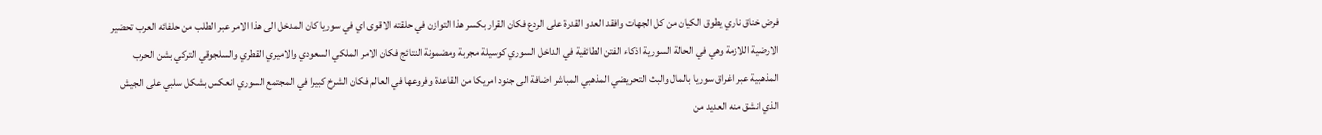فرض خناق ناري يطوق الكيان من كل الجهات وافقد العدو القدرة على الردع فكان القرار بكسر هذا التوازن في حلقته الاقوى اي في سوريا كان المدخل الى هذا الامر عبر الطلب من حلفائه العرب تحضير الارضية اللازمة وهي في الحالة السورية اذكاء الفتن الطائفية في الداخل السوري كوسيلة مجربة ومضمونة النتائج فكان الامر الملكي السعودي والاميري القطري والسلجوقي التركي بشن الحرب المذهبية عبر اغراق سوريا بالمال والبث التحريضي المذهبي المباشر اضافة الى جنود امريكا من القاعدة وفروعها في العالم فكان الشرخ كبيرا في المجتمع السوري انعكس بشكل سلبي على الجيش الذي انشق منه العديد من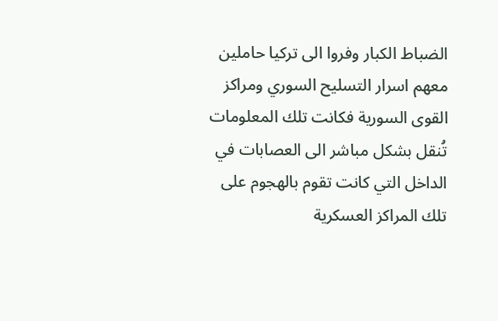الضباط الكبار وفروا الى تركيا حاملين معهم اسرار التسليح السوري ومراكز القوى السورية فكانت تلك المعلومات تُنقل بشكل مباشر الى العصابات في الداخل التي كانت تقوم بالهجوم على تلك المراكز العسكرية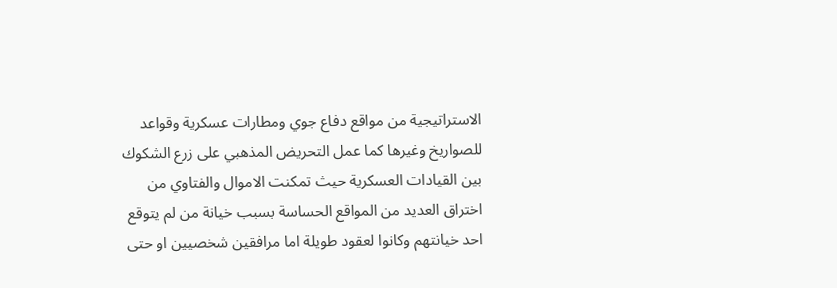الاستراتيجية من مواقع دفاع جوي ومطارات عسكرية وقواعد للصواريخ وغيرها كما عمل التحريض المذهبي على زرع الشكوك بين القيادات العسكرية حيث تمكنت الاموال والفتاوي من اختراق العديد من المواقع الحساسة بسبب خيانة من لم يتوقع احد خيانتهم وكانوا لعقود طويلة اما مرافقين شخصيين او حتى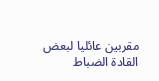مقربين عائليا لبعض القادة الضباط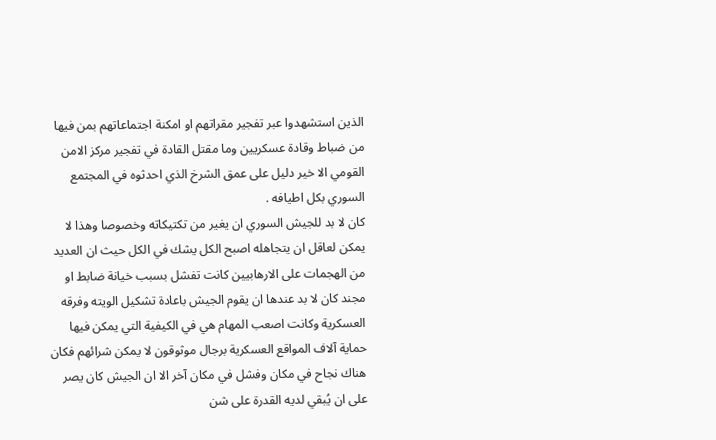الذين استشهدوا عبر تفجير مقراتهم او امكنة اجتماعاتهم بمن فيها من ضباط وقادة عسكريين وما مقتل القادة في تفجير مركز الامن القومي الا خير دليل على عمق الشرخ الذي احدثوه في المجتمع السوري بكل اطيافه .
كان لا بد للجيش السوري ان يغير من تكتيكاته وخصوصا وهذا لا يمكن لعاقل ان يتجاهله اصبح الكل يشك في الكل حيث ان العديد من الهجمات على الارهابيين كانت تفشل بسبب خيانة ضابط او مجند كان لا بد عندها ان يقوم الجيش باعادة تشكيل الويته وفرقه العسكرية وكانت اصعب المهام هي في الكيفية التي يمكن فيها حماية آلاف المواقع العسكرية برجال موثوقون لا يمكن شرائهم فكان هناك نجاح في مكان وفشل في مكان آخر الا ان الجيش كان يصر على ان يُبقي لديه القدرة على شن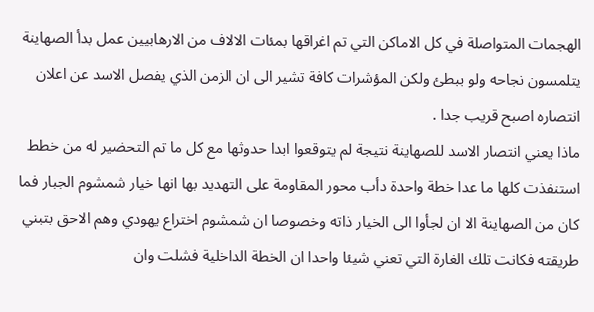الهجمات المتواصلة في كل الاماكن التي تم اغراقها بمئات الالاف من الارهابيين عمل بدأ الصهاينة يتلمسون نجاحه ولو ببطئ ولكن المؤشرات كافة تشير الى ان الزمن الذي يفصل الاسد عن اعلان انتصاره اصبح قريب جدا .
ماذا يعني انتصار الاسد للصهاينة نتيجة لم يتوقعوا ابدا حدوثها مع كل ما تم التحضير له من خطط استنفذت كلها ما عدا خطة واحدة دأب محور المقاومة على التهديد بها انها خيار شمشوم الجبار فما كان من الصهاينة الا ان لجأوا الى الخيار ذاته وخصوصا ان شمشوم اختراع يهودي وهم الاحق بتبني طريقته فكانت تلك الغارة التي تعني شيئا واحدا ان الخطة الداخلية فشلت وان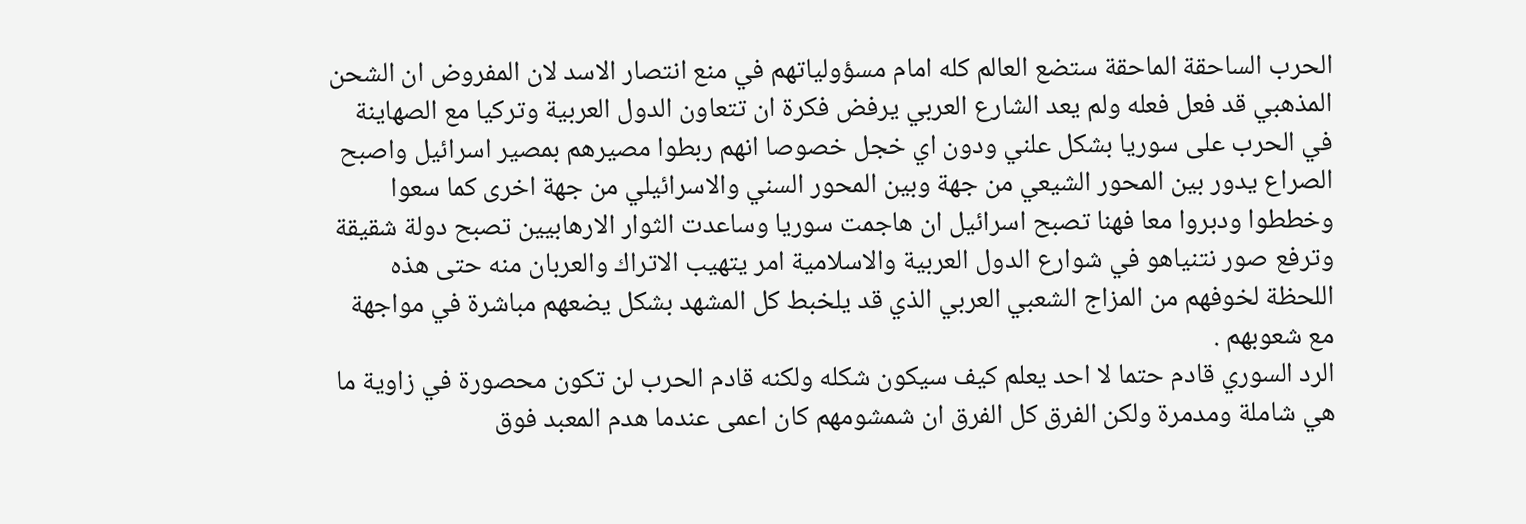الحرب الساحقة الماحقة ستضع العالم كله امام مسؤولياتهم في منع انتصار الاسد لان المفروض ان الشحن المذهبي قد فعل فعله ولم يعد الشارع العربي يرفض فكرة ان تتعاون الدول العربية وتركيا مع الصهاينة في الحرب على سوريا بشكل علني ودون اي خجل خصوصا انهم ربطوا مصيرهم بمصير اسرائيل واصبح الصراع يدور بين المحور الشيعي من جهة وبين المحور السني والاسرائيلي من جهة اخرى كما سعوا وخططوا ودبروا معا فهنا تصبح اسرائيل ان هاجمت سوريا وساعدت الثوار الارهابيين تصبح دولة شقيقة وترفع صور نتنياهو في شوارع الدول العربية والاسلامية امر يتهيب الاتراك والعربان منه حتى هذه اللحظة لخوفهم من المزاج الشعبي العربي الذي قد يلخبط كل المشهد بشكل يضعهم مباشرة في مواجهة مع شعوبهم .
الرد السوري قادم حتما لا احد يعلم كيف سيكون شكله ولكنه قادم الحرب لن تكون محصورة في زاوية ما هي شاملة ومدمرة ولكن الفرق كل الفرق ان شمشومهم كان اعمى عندما هدم المعبد فوق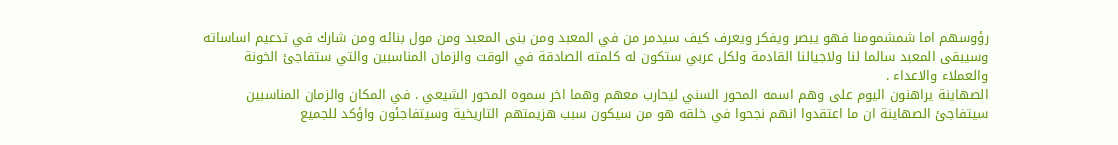رؤوسهم اما شمشمومنا فهو يبصر ويفكر ويعرف كيف سيدمر من في المعبد ومن بنى المعبد ومن مول بنائه ومن شارك في تدعيم اساساته وسيبقى المعبد سالما لنا ولاجيالنا القادمة ولكل عربي ستكون له كلمته الصادقة في الوقت والزمان المناسبين والتي ستفاجئ الخونة والعملاء والاعداء .
الصهاينة يراهنون اليوم على وهم اسمه المحور السني ليحارب معهم وهما اخر سموه المحور الشيعي . في المكان والزمان المناسبين سيتفاجئ الصهاينة ان ما اعتقدوا انهم نجحوا في خلقه هو من سيكون سبب هزيمتهم التاريخية وسيتفاجئون واؤكد للجميع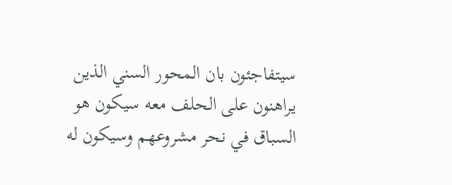سيتفاجئون بان المحور السني الذين يراهنون على الحلف معه سيكون هو السباق في نحر مشروعهم وسيكون له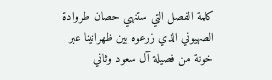كلمة الفصل التي ستنهي حصان طروادة الصهيوني الذي زرعوه بين ظهرانينا عبر خونة من فصيلة آل سعود وثاني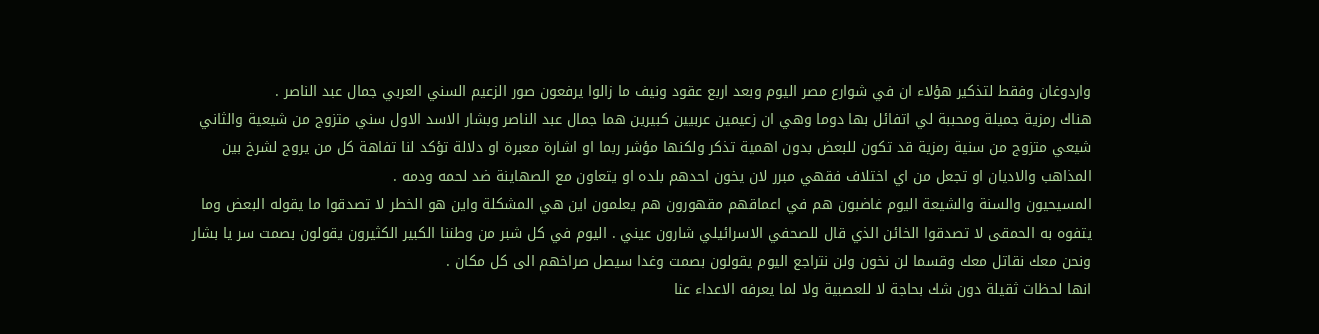واردوغان وفقط لتذكير هؤلاء ان في شوارع مصر اليوم وبعد اربع عقود ونيف ما زالوا يرفعون صور الزعيم السني العربي جمال عبد الناصر .
هناك رمزية جميلة ومحببة لي اتفائل بها دوما وهي ان زعيمين عربيين كبيرين هما جمال عبد الناصر وبشار الاسد الاول سني متزوج من شيعية والثاني شيعي متزوج من سنية رمزية قد تكون للبعض بدون اهمية تذكر ولكنها مؤشر ربما او اشارة معبرة او دلالة تؤكد لنا تفاهة كل من يروج لشرخ بين المذاهب والاديان او تجعل من اي اختلاف فقهي مبرر لان يخون احدهم بلده او يتعاون مع الصهاينة ضد لحمه ودمه .
المسيحيون والسنة والشيعة اليوم غاضبون هم في اعماقهم مقهورون هم يعلمون اين هي المشكلة واين هو الخطر لا تصدقوا ما يقوله البعض وما يتفوه به الحمقى لا تصدقوا الخائن الذي قال للصحفي الاسرائيلي شارون عيني . اليوم في كل شبر من وطننا الكبير الكثيرون يقولون بصمت سر يا بشار ونحن معك نقاتل معك وقسما لن نخون ولن نتراجع اليوم يقولون بصمت وغدا سيصل صراخهم الى كل مكان .
انها لحظات ثقيلة دون شك بحاجة لا للعصبية ولا لما يعرفه الاعداء عنا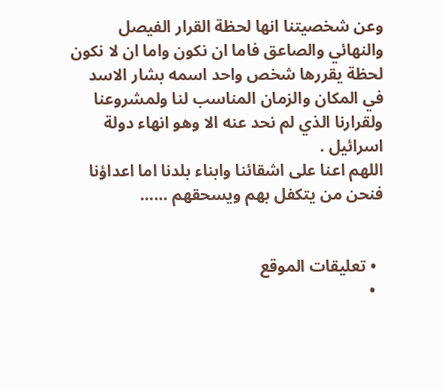وعن شخصيتنا انها لحظة القرار الفيصل والنهائي والصاعق فاما ان نكون واما ان لا نكون لحظة يقررها شخص واحد اسمه بشار الاسد في المكان والزمان المناسب لنا ولمشروعنا ولقرارنا الذي لم نحد عنه الا وهو انهاء دولة اسرائيل .
اللهم اعنا على اشقائنا وابناء بلدنا اما اعداؤنا فنحن من يتكفل بهم ويسحقهم ……


  • تعليقات الموقع
  •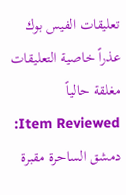تعليقات الفيس بوك
عذراً خاصية التعليقات مغلقة حالياً
Item Reviewed: دمشق الساحرة مقبرة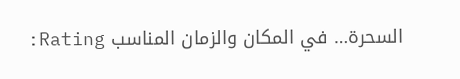السحرة… في المكان والزمان المناسب Rating: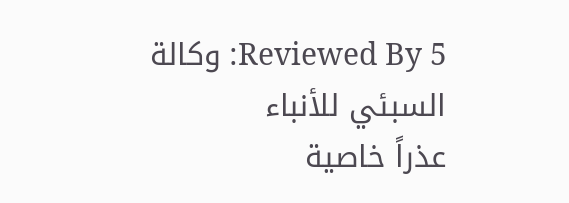5 Reviewed By: وكالة السبئي للأنباء
عذراً خاصية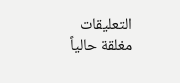التعليقات مغلقة حالياً